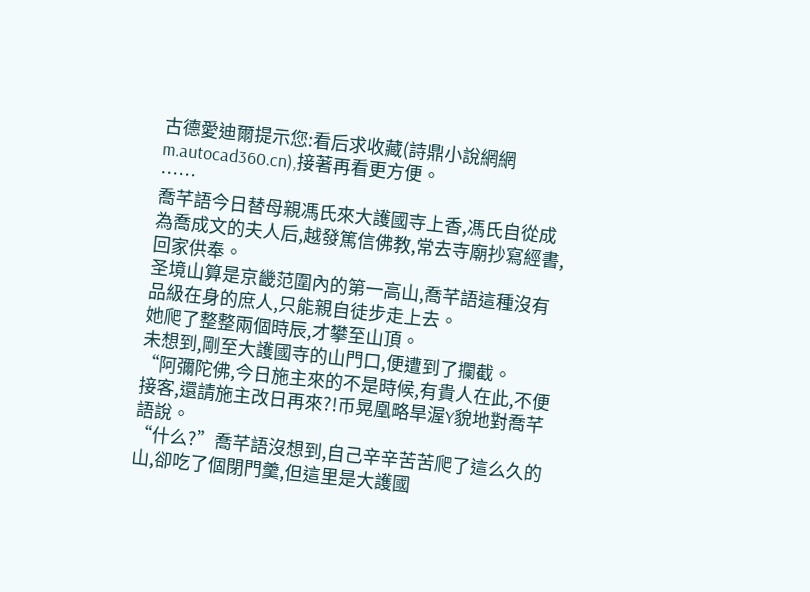古德愛迪爾提示您:看后求收藏(詩鼎小說網網m.autocad360.cn),接著再看更方便。
……
喬芊語今日替母親馮氏來大護國寺上香,馮氏自從成為喬成文的夫人后,越發篤信佛教,常去寺廟抄寫經書,回家供奉。
圣境山算是京畿范圍內的第一高山,喬芊語這種沒有品級在身的庶人,只能親自徒步走上去。
她爬了整整兩個時辰,才攀至山頂。
未想到,剛至大護國寺的山門口,便遭到了攔截。
“阿彌陀佛,今日施主來的不是時候,有貴人在此,不便接客,還請施主改日再來?!币晃凰略旱渥Y貌地對喬芊語說。
“什么?”喬芊語沒想到,自己辛辛苦苦爬了這么久的山,卻吃了個閉門羹,但這里是大護國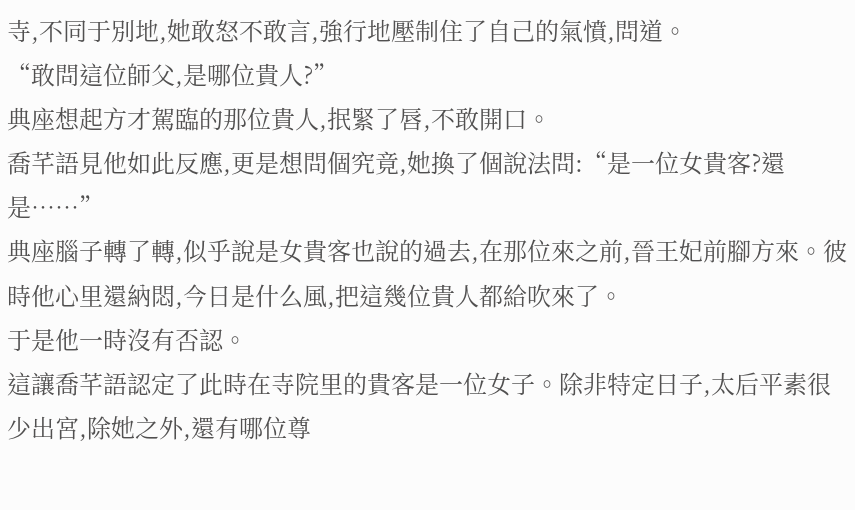寺,不同于別地,她敢怒不敢言,強行地壓制住了自己的氣憤,問道。
“敢問這位師父,是哪位貴人?”
典座想起方才駕臨的那位貴人,抿緊了唇,不敢開口。
喬芊語見他如此反應,更是想問個究竟,她換了個說法問:“是一位女貴客?還是……”
典座腦子轉了轉,似乎說是女貴客也說的過去,在那位來之前,晉王妃前腳方來。彼時他心里還納悶,今日是什么風,把這幾位貴人都給吹來了。
于是他一時沒有否認。
這讓喬芊語認定了此時在寺院里的貴客是一位女子。除非特定日子,太后平素很少出宮,除她之外,還有哪位尊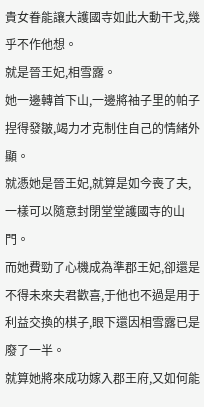貴女眷能讓大護國寺如此大動干戈,幾乎不作他想。
就是晉王妃,相雪露。
她一邊轉首下山,一邊將袖子里的帕子捏得發皺,竭力才克制住自己的情緒外顯。
就憑她是晉王妃,就算是如今喪了夫,一樣可以隨意封閉堂堂護國寺的山門。
而她費勁了心機成為準郡王妃,卻還是不得未來夫君歡喜,于他也不過是用于利益交換的棋子,眼下還因相雪露已是廢了一半。
就算她將來成功嫁入郡王府,又如何能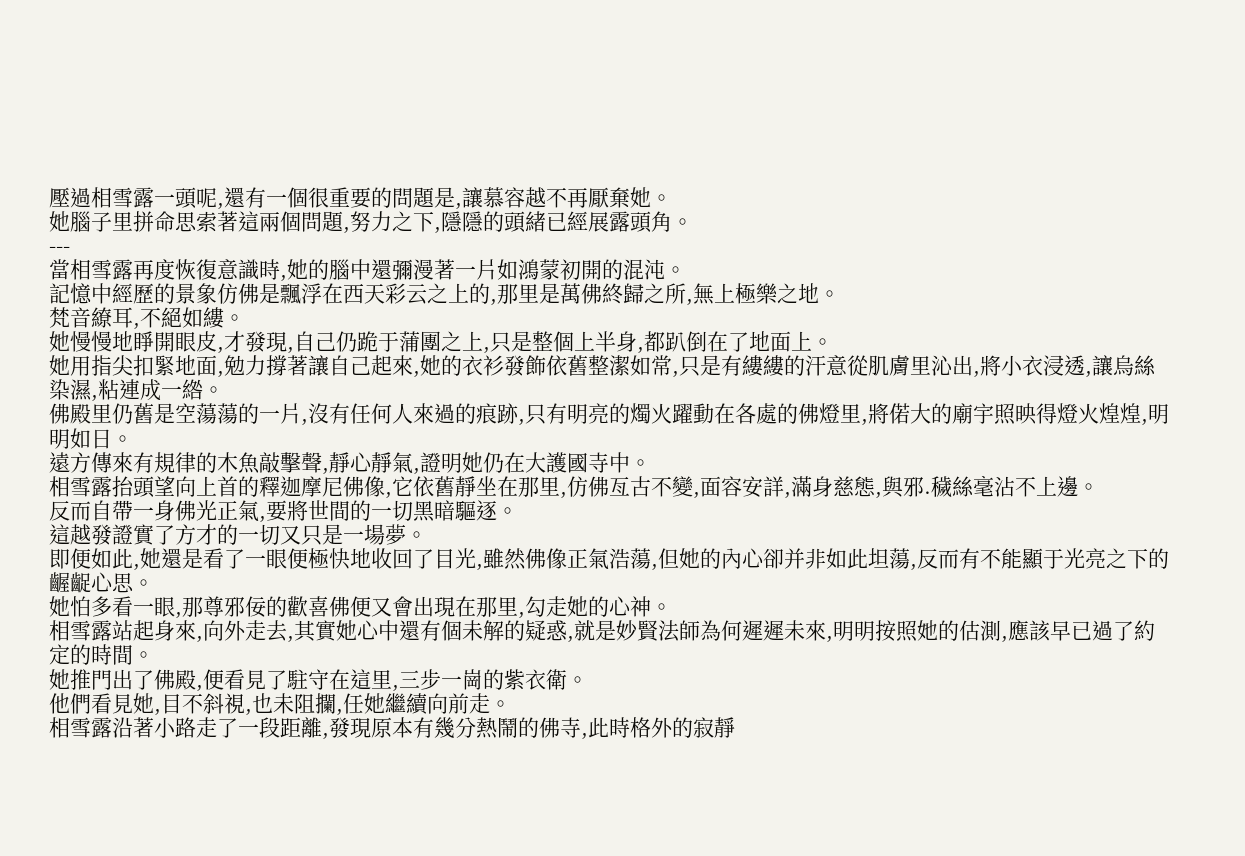壓過相雪露一頭呢,還有一個很重要的問題是,讓慕容越不再厭棄她。
她腦子里拼命思索著這兩個問題,努力之下,隱隱的頭緒已經展露頭角。
---
當相雪露再度恢復意識時,她的腦中還彌漫著一片如鴻蒙初開的混沌。
記憶中經歷的景象仿佛是飄浮在西天彩云之上的,那里是萬佛終歸之所,無上極樂之地。
梵音繚耳,不絕如縷。
她慢慢地睜開眼皮,才發現,自己仍跪于蒲團之上,只是整個上半身,都趴倒在了地面上。
她用指尖扣緊地面,勉力撐著讓自己起來,她的衣衫發飾依舊整潔如常,只是有縷縷的汗意從肌膚里沁出,將小衣浸透,讓烏絲染濕,粘連成一綹。
佛殿里仍舊是空蕩蕩的一片,沒有任何人來過的痕跡,只有明亮的燭火躍動在各處的佛燈里,將偌大的廟宇照映得燈火煌煌,明明如日。
遠方傳來有規律的木魚敲擊聲,靜心靜氣,證明她仍在大護國寺中。
相雪露抬頭望向上首的釋迦摩尼佛像,它依舊靜坐在那里,仿佛亙古不變,面容安詳,滿身慈態,與邪.穢絲毫沾不上邊。
反而自帶一身佛光正氣,要將世間的一切黑暗驅逐。
這越發證實了方才的一切又只是一場夢。
即便如此,她還是看了一眼便極快地收回了目光,雖然佛像正氣浩蕩,但她的內心卻并非如此坦蕩,反而有不能顯于光亮之下的齷齪心思。
她怕多看一眼,那尊邪佞的歡喜佛便又會出現在那里,勾走她的心神。
相雪露站起身來,向外走去,其實她心中還有個未解的疑惑,就是妙賢法師為何遲遲未來,明明按照她的估測,應該早已過了約定的時間。
她推門出了佛殿,便看見了駐守在這里,三步一崗的紫衣衛。
他們看見她,目不斜視,也未阻攔,任她繼續向前走。
相雪露沿著小路走了一段距離,發現原本有幾分熱鬧的佛寺,此時格外的寂靜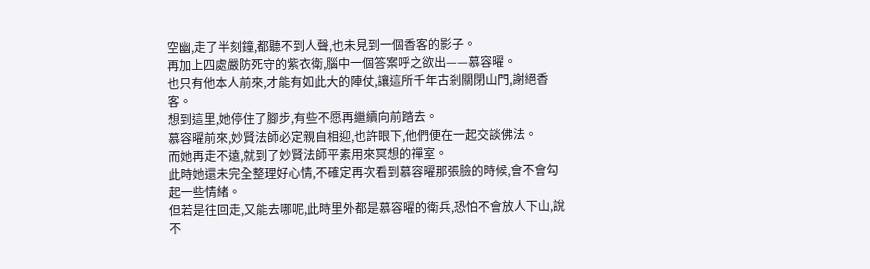空幽,走了半刻鐘,都聽不到人聲,也未見到一個香客的影子。
再加上四處嚴防死守的紫衣衛,腦中一個答案呼之欲出——慕容曜。
也只有他本人前來,才能有如此大的陣仗,讓這所千年古剎關閉山門,謝絕香客。
想到這里,她停住了腳步,有些不愿再繼續向前踏去。
慕容曜前來,妙賢法師必定親自相迎,也許眼下,他們便在一起交談佛法。
而她再走不遠,就到了妙賢法師平素用來冥想的禪室。
此時她還未完全整理好心情,不確定再次看到慕容曜那張臉的時候,會不會勾起一些情緒。
但若是往回走,又能去哪呢,此時里外都是慕容曜的衛兵,恐怕不會放人下山,說不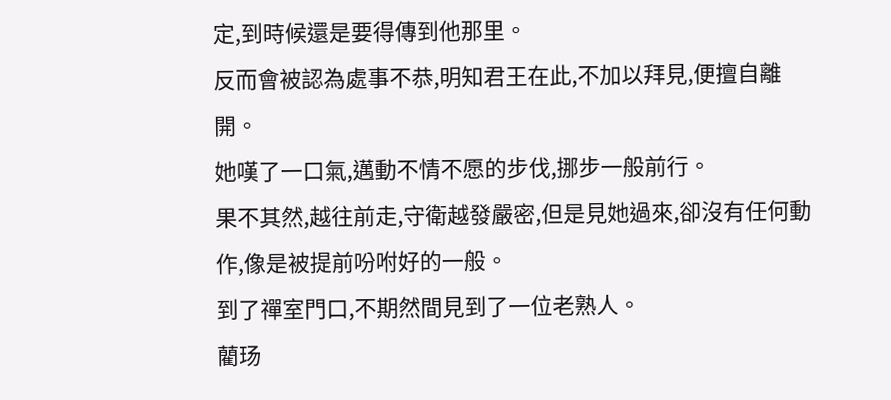定,到時候還是要得傳到他那里。
反而會被認為處事不恭,明知君王在此,不加以拜見,便擅自離開。
她嘆了一口氣,邁動不情不愿的步伐,挪步一般前行。
果不其然,越往前走,守衛越發嚴密,但是見她過來,卻沒有任何動作,像是被提前吩咐好的一般。
到了禪室門口,不期然間見到了一位老熟人。
藺玚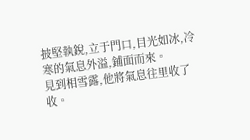披堅執銳,立于門口,目光如冰,冷寒的氣息外溢,鋪面而來。
見到相雪露,他將氣息往里收了收。